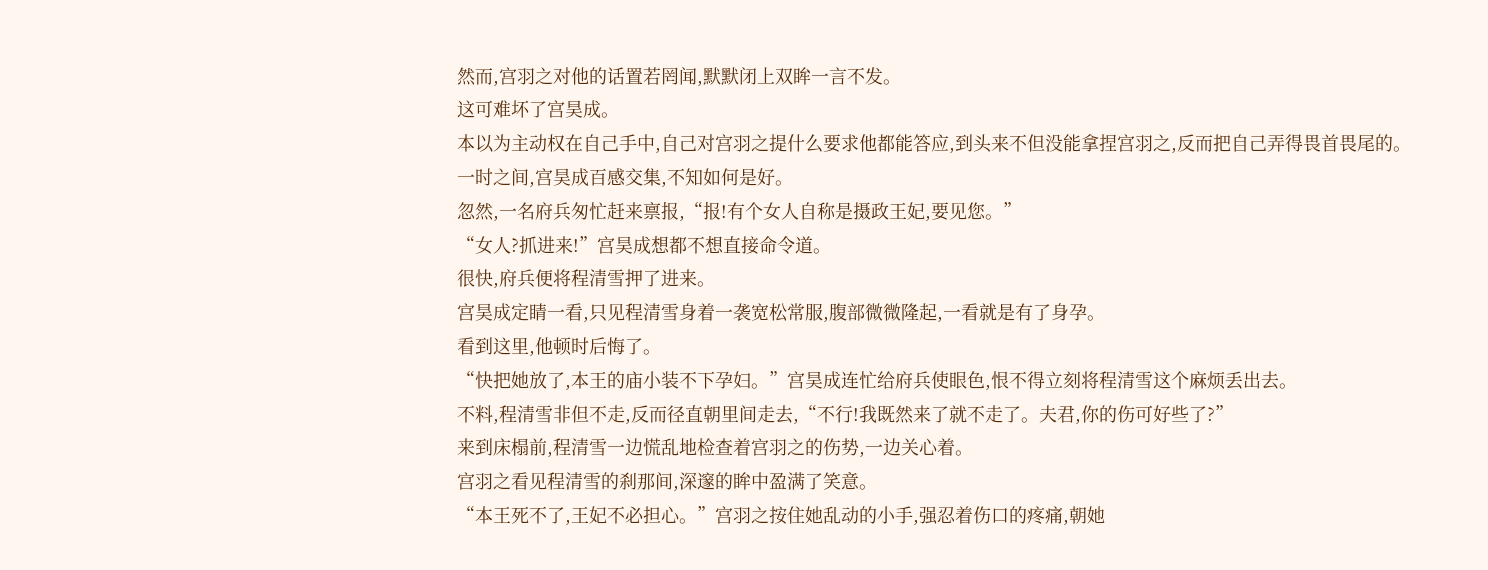然而,宫羽之对他的话置若罔闻,默默闭上双眸一言不发。
这可难坏了宫昊成。
本以为主动权在自己手中,自己对宫羽之提什么要求他都能答应,到头来不但没能拿捏宫羽之,反而把自己弄得畏首畏尾的。
一时之间,宫昊成百感交集,不知如何是好。
忽然,一名府兵匆忙赶来禀报,“报!有个女人自称是摄政王妃,要见您。”
“女人?抓进来!”宫昊成想都不想直接命令道。
很快,府兵便将程清雪押了进来。
宫昊成定睛一看,只见程清雪身着一袭宽松常服,腹部微微隆起,一看就是有了身孕。
看到这里,他顿时后悔了。
“快把她放了,本王的庙小装不下孕妇。”宫昊成连忙给府兵使眼色,恨不得立刻将程清雪这个麻烦丢出去。
不料,程清雪非但不走,反而径直朝里间走去,“不行!我既然来了就不走了。夫君,你的伤可好些了?”
来到床榻前,程清雪一边慌乱地检查着宫羽之的伤势,一边关心着。
宫羽之看见程清雪的刹那间,深邃的眸中盈满了笑意。
“本王死不了,王妃不必担心。”宫羽之按住她乱动的小手,强忍着伤口的疼痛,朝她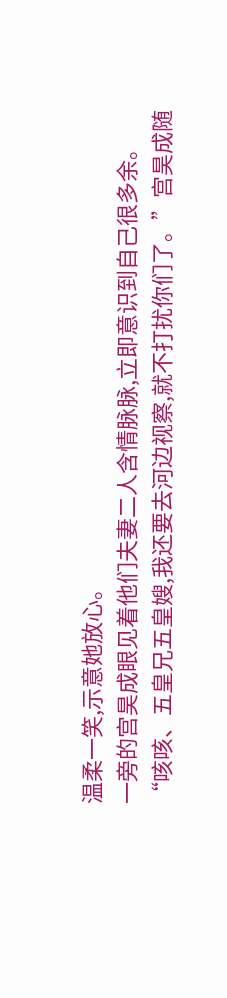温柔一笑,示意她放心。
一旁的宫昊成眼见着他们夫妻二人含情脉脉,立即意识到自己很多余。
“咳咳、五皇兄五皇嫂,我还要去河边视察,就不打扰你们了。”宫昊成随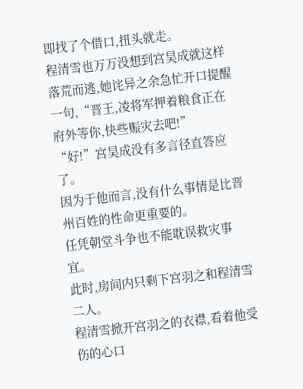即找了个借口,扭头就走。
程清雪也万万没想到宫昊成就这样落荒而逃,她诧异之余急忙开口提醒一句,“晋王,凌将军押着粮食正在府外等你,快些赈灾去吧!”
“好!”宫昊成没有多言径直答应了。
因为于他而言,没有什么事情是比晋州百姓的性命更重要的。
任凭朝堂斗争也不能耽误救灾事宜。
此时,房间内只剩下宫羽之和程清雪二人。
程清雪掀开宫羽之的衣襟,看着他受伤的心口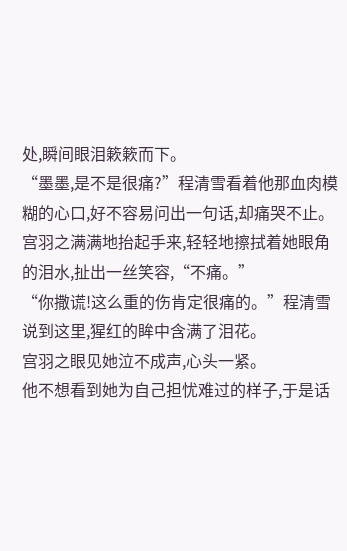处,瞬间眼泪簌簌而下。
“墨墨,是不是很痛?”程清雪看着他那血肉模糊的心口,好不容易问出一句话,却痛哭不止。
宫羽之满满地抬起手来,轻轻地擦拭着她眼角的泪水,扯出一丝笑容,“不痛。”
“你撒谎!这么重的伤肯定很痛的。”程清雪说到这里,猩红的眸中含满了泪花。
宫羽之眼见她泣不成声,心头一紧。
他不想看到她为自己担忧难过的样子,于是话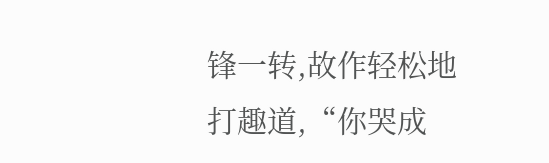锋一转,故作轻松地打趣道,“你哭成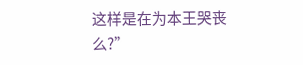这样是在为本王哭丧么?”